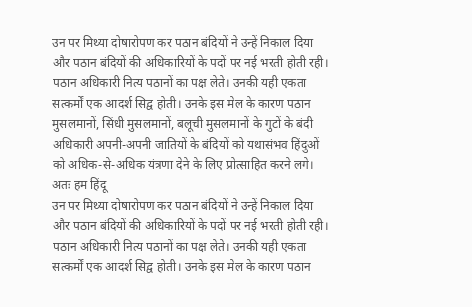उन पर मिथ्या दोषारोपण कर पठान बंदियों ने उन्हें निकाल दिया और पठान बंदियों की अधिकारियों के पदों पर नई भरती होती रही। पठान अधिकारी नित्य पठानों का पक्ष लेते। उनकी यही एकता सत्कर्मों एक आदर्श सिद्व होती। उनके इस मेल के कारण पठान मुसलमानों, सिंधी मुसलमानों, बलूची मुसलमानों के गुटों के बंदी अधिकारी अपनी-अपनी जातियों के बंदियों को यथासंभव हिंदुओं को अधिक-से-अधिक यंत्रणा देने के लिए प्रोत्साहित करने लगे। अतः हम हिंदू
उन पर मिथ्या दोषारोपण कर पठान बंदियों ने उन्हें निकाल दिया और पठान बंदियों की अधिकारियों के पदों पर नई भरती होती रही। पठान अधिकारी नित्य पठानों का पक्ष लेते। उनकी यही एकता सत्कर्मों एक आदर्श सिद्व होती। उनके इस मेल के कारण पठान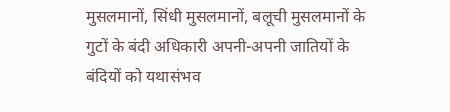मुसलमानों, सिंधी मुसलमानों, बलूची मुसलमानों के गुटों के बंदी अधिकारी अपनी-अपनी जातियों के बंदियों को यथासंभव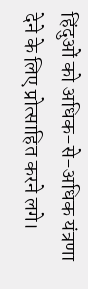हिंदुओं को अधिक-से-अधिक यंत्रणा देने के लिए प्रोत्साहित करने लगे।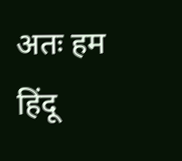अतः हम हिंदू